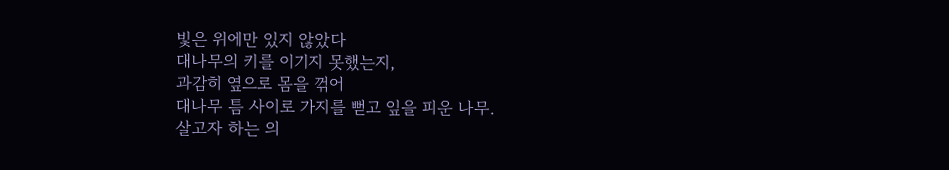빛은 위에만 있지 않았다
대나무의 키를 이기지 못했는지,
과감히 옆으로 몸을 꺾어
대나무 틈 사이로 가지를 뻗고 잎을 피운 나무.
살고자 하는 의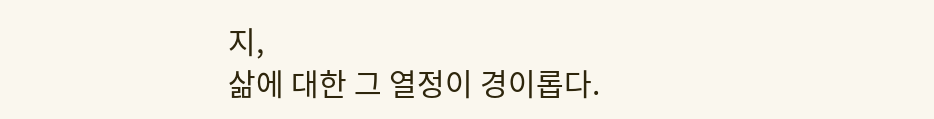지,
삶에 대한 그 열정이 경이롭다.